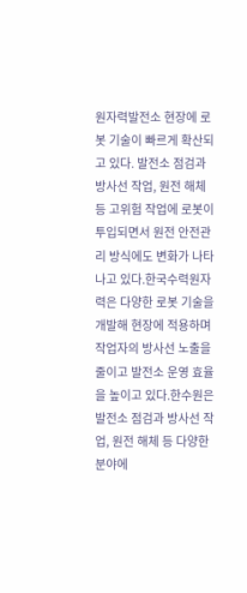원자력발전소 현장에 로봇 기술이 빠르게 확산되고 있다. 발전소 점검과 방사선 작업, 원전 해체 등 고위험 작업에 로봇이 투입되면서 원전 안전관리 방식에도 변화가 나타나고 있다.한국수력원자력은 다양한 로봇 기술을 개발해 현장에 적용하며 작업자의 방사선 노출을 줄이고 발전소 운영 효율을 높이고 있다.한수원은 발전소 점검과 방사선 작업, 원전 해체 등 다양한 분야에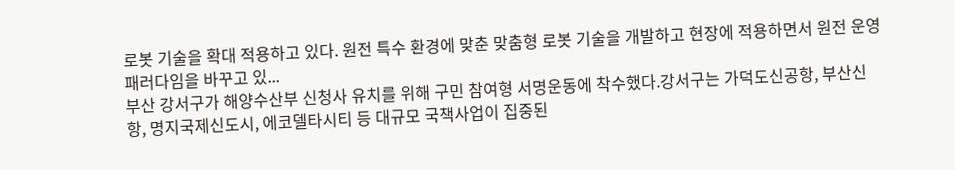로봇 기술을 확대 적용하고 있다. 원전 특수 환경에 맞춘 맞춤형 로봇 기술을 개발하고 현장에 적용하면서 원전 운영 패러다임을 바꾸고 있...
부산 강서구가 해양수산부 신청사 유치를 위해 구민 참여형 서명운동에 착수했다.강서구는 가덕도신공항, 부산신항, 명지국제신도시, 에코델타시티 등 대규모 국책사업이 집중된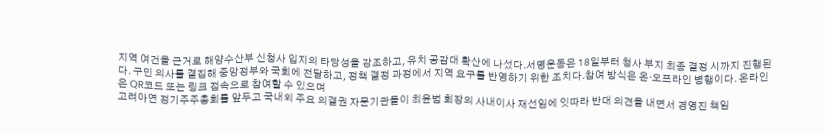지역 여건을 근거로 해양수산부 신청사 입지의 타당성을 강조하고, 유치 공감대 확산에 나섰다.서명운동은 18일부터 청사 부지 최종 결정 시까지 진행된다. 구민 의사를 결집해 중앙정부와 국회에 전달하고, 정책 결정 과정에서 지역 요구를 반영하기 위한 조치다.참여 방식은 온·오프라인 병행이다. 온라인은 QR코드 또는 링크 접속으로 참여할 수 있으며
고려아연 정기주주총회를 앞두고 국내외 주요 의결권 자문기관들이 최윤범 회장의 사내이사 재선임에 잇따라 반대 의견을 내면서 경영진 책임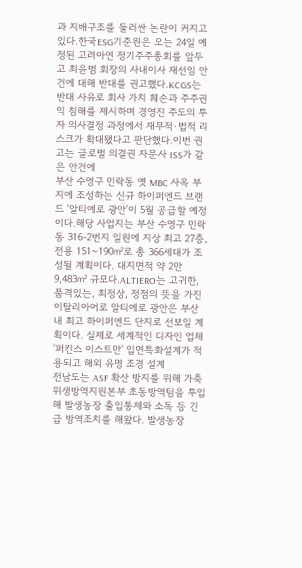과 지배구조를 둘러싼 논란이 커지고 있다.한국ESG기준원은 오는 24일 예정된 고려아연 정기주주총회를 앞두고 최윤범 회장의 사내이사 재선임 안건에 대해 반대를 권고했다.KCGS는 반대 사유로 회사 가치 훼손과 주주권익 침해를 제시하며 경영진 주도의 투자 의사결정 과정에서 재무적·법적 리스크가 확대됐다고 판단했다.이번 권고는 글로벌 의결권 자문사 ISS가 같은 안건에
부산 수영구 민락동 옛 MBC 사옥 부지에 조성하는 신규 하이퍼엔드 브랜드 '알티에로 광안'이 5월 공급할 예정이다.해당 사업지는 부산 수영구 민락동 316-2번지 일원에 지상 최고 27층, 전용 151~190㎡로 총 366세대가 조성될 계획이다. 대지면적 약 2만 9,483㎡ 규모다.ALTIERO는 고귀한, 품격있는, 최정상, 정점의 뜻을 가진 이탈리아어로 알티에로 광안은 부산 내 최고 하이퍼엔드 단지로 선보일 계획이다. 실제로 세계적인 디자인 업체 '퍼킨스 이스트만' 입면특화설계가 적용되고 해외 유명 조경 설계
전남도는 ASF 확산 방지를 위해 가축위생방역지원본부 초동방역팀을 투입해 발생농장 출입통제와 소독 등 긴급 방역조치를 해왔다. 발생농장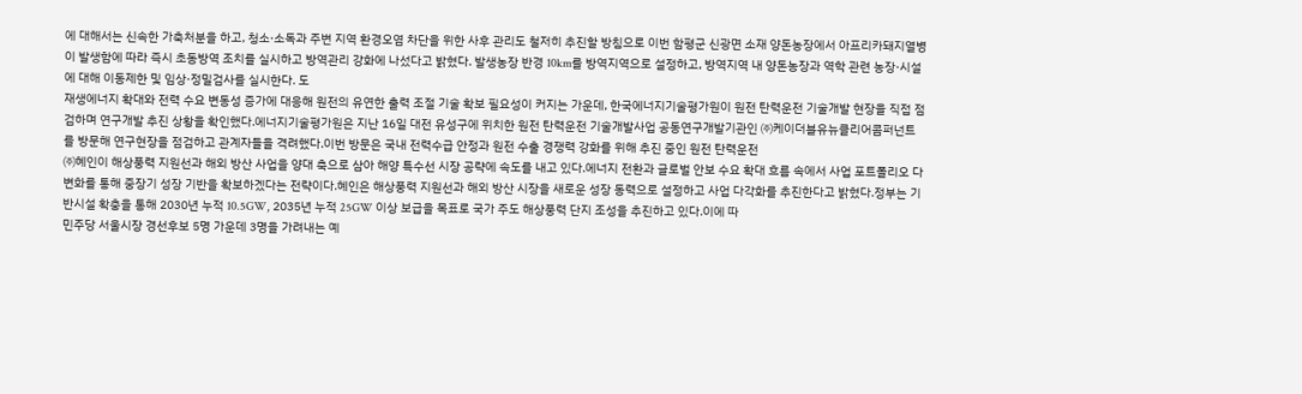에 대해서는 신속한 가축처분을 하고, 청소·소독과 주변 지역 환경오염 차단을 위한 사후 관리도 철저히 추진할 방침으로 이번 함평군 신광면 소재 양돈농장에서 아프리카돼지열병이 발생함에 따라 즉시 초동방역 조치를 실시하고 방역관리 강화에 나섰다고 밝혔다. 발생농장 반경 10km를 방역지역으로 설정하고, 방역지역 내 양돈농장과 역학 관련 농장·시설에 대해 이동제한 및 임상·정밀검사를 실시한다. 도
재생에너지 확대와 전력 수요 변동성 증가에 대응해 원전의 유연한 출력 조절 기술 확보 필요성이 커지는 가운데, 한국에너지기술평가원이 원전 탄력운전 기술개발 현장을 직접 점검하며 연구개발 추진 상황을 확인했다.에너지기술평가원은 지난 16일 대전 유성구에 위치한 원전 탄력운전 기술개발사업 공동연구개발기관인 ㈜케이더블유뉴클리어콤퍼넌트를 방문해 연구현장을 점검하고 관계자들을 격려했다.이번 방문은 국내 전력수급 안정과 원전 수출 경쟁력 강화를 위해 추진 중인 원전 탄력운전
㈜혜인이 해상풍력 지원선과 해외 방산 사업을 양대 축으로 삼아 해양 특수선 시장 공략에 속도를 내고 있다.에너지 전환과 글로벌 안보 수요 확대 흐름 속에서 사업 포트폴리오 다변화를 통해 중장기 성장 기반을 확보하겠다는 전략이다.혜인은 해상풍력 지원선과 해외 방산 시장을 새로운 성장 동력으로 설정하고 사업 다각화를 추진한다고 밝혔다.정부는 기반시설 확충을 통해 2030년 누적 10.5GW, 2035년 누적 25GW 이상 보급을 목표로 국가 주도 해상풍력 단지 조성을 추진하고 있다.이에 따
민주당 서울시장 경선후보 5명 가운데 3명을 가려내는 예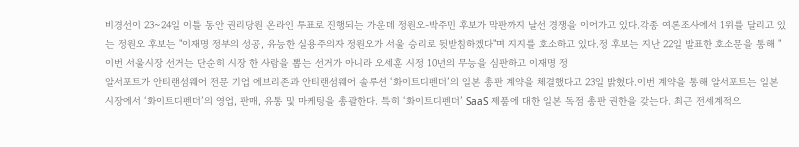비경선이 23~24일 이틀 동안 권리당원 온라인 투표로 진행되는 가운데 정원오-박주민 후보가 막판까지 날선 경쟁을 이어가고 있다.각종 여론조사에서 1위를 달리고 있는 정원오 후보는 "이재명 정부의 성공, 유능한 실용주의자 정원오가 서울 승리로 뒷받침하겠다"며 지지를 호소하고 있다.정 후보는 지난 22일 발표한 호소문을 통해 "이번 서울시장 선거는 단순히 시장 한 사람을 뽑는 선거가 아니라 오세훈 시정 10년의 무능을 심판하고 이재명 정
알서포트가 안티랜섬웨어 전문 기업 에브리존과 안티랜섬웨어 솔루션 ‘화이트디펜더’의 일본 총판 계약을 체결했다고 23일 밝혔다.이번 계약을 통해 알서포트는 일본 시장에서 ‘화이트디펜더’의 영업, 판매, 유통 및 마케팅을 총괄한다. 특히 ‘화이트디펜더’ SaaS 제품에 대한 일본 독점 총판 권한을 갖는다. 최근 전세계적으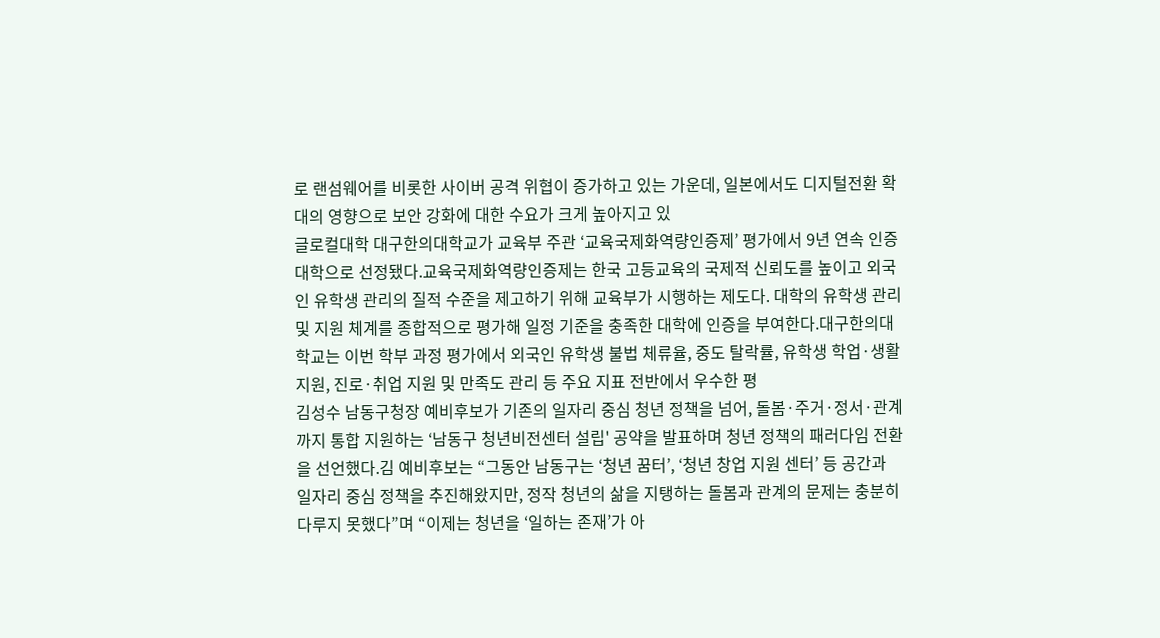로 랜섬웨어를 비롯한 사이버 공격 위협이 증가하고 있는 가운데, 일본에서도 디지털전환 확대의 영향으로 보안 강화에 대한 수요가 크게 높아지고 있
글로컬대학 대구한의대학교가 교육부 주관 ‘교육국제화역량인증제’ 평가에서 9년 연속 인증대학으로 선정됐다.교육국제화역량인증제는 한국 고등교육의 국제적 신뢰도를 높이고 외국인 유학생 관리의 질적 수준을 제고하기 위해 교육부가 시행하는 제도다. 대학의 유학생 관리 및 지원 체계를 종합적으로 평가해 일정 기준을 충족한 대학에 인증을 부여한다.대구한의대학교는 이번 학부 과정 평가에서 외국인 유학생 불법 체류율, 중도 탈락률, 유학생 학업·생활 지원, 진로·취업 지원 및 만족도 관리 등 주요 지표 전반에서 우수한 평
김성수 남동구청장 예비후보가 기존의 일자리 중심 청년 정책을 넘어, 돌봄·주거·정서·관계까지 통합 지원하는 ‘남동구 청년비전센터 설립' 공약을 발표하며 청년 정책의 패러다임 전환을 선언했다.김 예비후보는 “그동안 남동구는 ‘청년 꿈터’, ‘청년 창업 지원 센터’ 등 공간과 일자리 중심 정책을 추진해왔지만, 정작 청년의 삶을 지탱하는 돌봄과 관계의 문제는 충분히 다루지 못했다”며 “이제는 청년을 ‘일하는 존재’가 아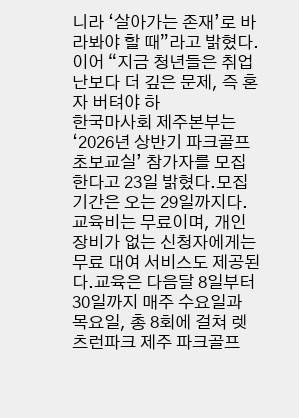니라 ‘살아가는 존재’로 바라봐야 할 때”라고 밝혔다.이어 “지금 청년들은 취업난보다 더 깊은 문제, 즉 혼자 버텨야 하
한국마사회 제주본부는 ‘2026년 상반기 파크골프 초보교실’ 참가자를 모집한다고 23일 밝혔다.모집기간은 오는 29일까지다. 교육비는 무료이며, 개인 장비가 없는 신청자에게는 무료 대여 서비스도 제공된다.교육은 다음달 8일부터 30일까지 매주 수요일과 목요일, 총 8회에 걸쳐 렛츠런파크 제주 파크골프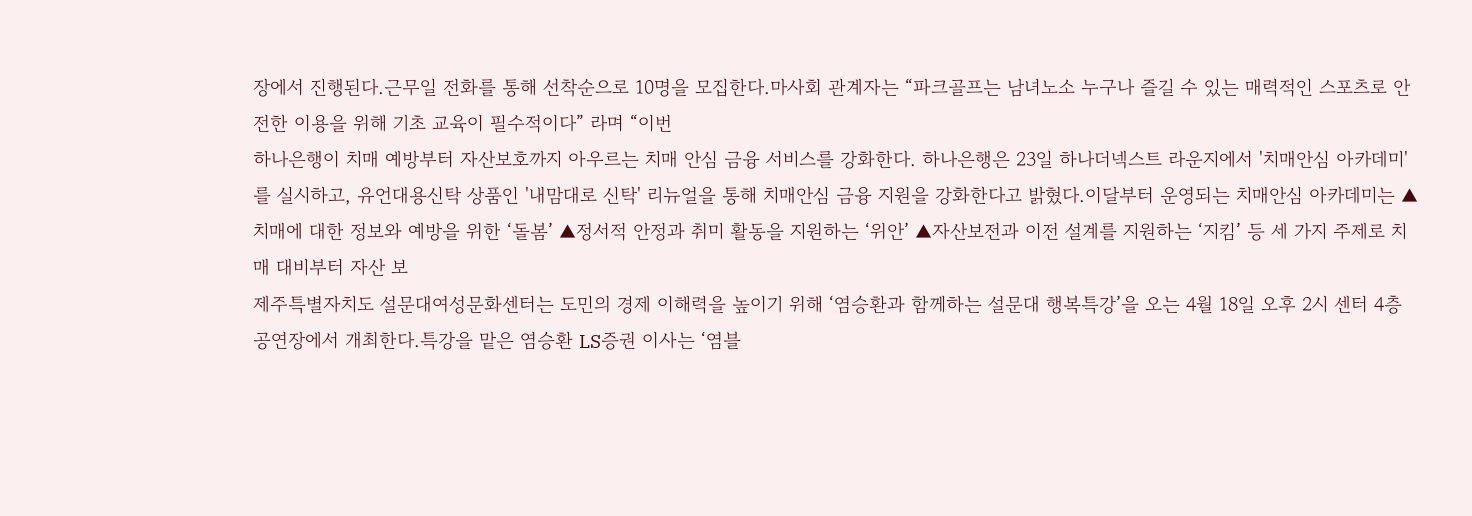장에서 진행된다.근무일 전화를 통해 선착순으로 10명을 모집한다.마사회 관계자는 “파크골프는 남녀노소 누구나 즐길 수 있는 매력적인 스포츠로 안전한 이용을 위해 기초 교육이 필수적이다” 라며 “이번
하나은행이 치매 예방부터 자산보호까지 아우르는 치매 안심 금융 서비스를 강화한다. 하나은행은 23일 하나더넥스트 라운지에서 '치매안심 아카데미'를 실시하고, 유언대용신탁 상품인 '내맘대로 신탁' 리뉴얼을 통해 치매안심 금융 지원을 강화한다고 밝혔다.이달부터 운영되는 치매안심 아카데미는 ▲치매에 대한 정보와 예방을 위한 ‘돌봄’ ▲정서적 안정과 취미 활동을 지원하는 ‘위안’ ▲자산보전과 이전 설계를 지원하는 ‘지킴’ 등 세 가지 주제로 치매 대비부터 자산 보
제주특별자치도 설문대여성문화센터는 도민의 경제 이해력을 높이기 위해 ‘염승환과 함께하는 설문대 행복특강’을 오는 4월 18일 오후 2시 센터 4층 공연장에서 개최한다.특강을 맡은 염승환 LS증권 이사는 ‘염블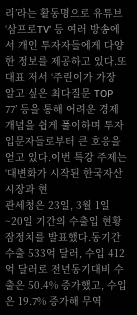리’라는 활동명으로 유튜브 ‘삼프로TV’ 등 여러 방송에서 개인 투자자들에게 다양한 정보를 제공하고 있다.또 대표 저서 ‘주린이가 가장 알고 싶은 최다질문 TOP 77’ 등을 통해 어려운 경제 개념을 쉽게 풀이하며 투자 입문자들로부터 큰 호응을 얻고 있다.이번 특강 주제는 ‘대변화가 시작된 한국자산시장과 현
관세청은 23일, 3월 1일~20일 기간의 수출입 현황 잠정치를 발표했다.동기간 수출 533억 달러, 수입 412억 달러로 전년동기대비 수출은 50.4% 증가했고, 수입은 19.7% 증가해 무역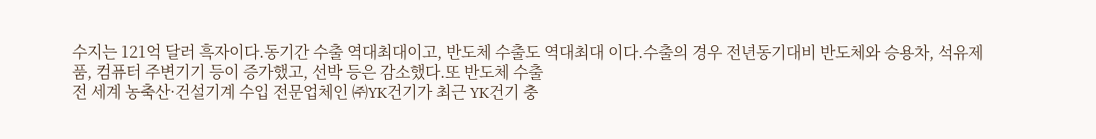수지는 121억 달러 흑자이다.동기간 수출 역대최대이고, 반도체 수출도 역대최대 이다.수출의 경우 전년동기대비 반도체와 승용차, 석유제품, 컴퓨터 주변기기 등이 증가했고, 선박 등은 감소했다.또 반도체 수출
전 세계 농축산·건설기계 수입 전문업체인 ㈜YK건기가 최근 YK건기 충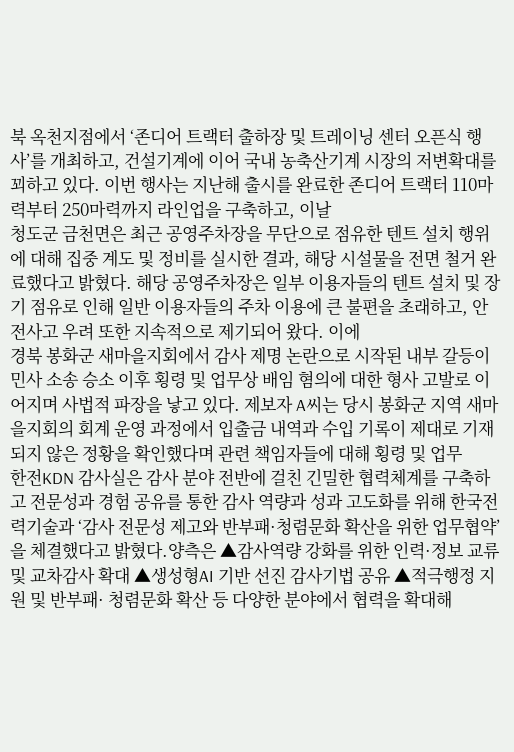북 옥천지점에서 ‘존디어 트랙터 출하장 및 트레이닝 센터 오픈식 행사’를 개최하고, 건설기계에 이어 국내 농축산기계 시장의 저변확대를꾀하고 있다. 이번 행사는 지난해 출시를 완료한 존디어 트랙터 110마력부터 250마력까지 라인업을 구축하고, 이날
청도군 금천면은 최근 공영주차장을 무단으로 점유한 텐트 설치 행위에 대해 집중 계도 및 정비를 실시한 결과, 해당 시설물을 전면 철거 완료했다고 밝혔다. 해당 공영주차장은 일부 이용자들의 텐트 설치 및 장기 점유로 인해 일반 이용자들의 주차 이용에 큰 불편을 초래하고, 안전사고 우려 또한 지속적으로 제기되어 왔다. 이에
경북 봉화군 새마을지회에서 감사 제명 논란으로 시작된 내부 갈등이 민사 소송 승소 이후 횡령 및 업무상 배임 혐의에 대한 형사 고발로 이어지며 사법적 파장을 낳고 있다. 제보자 A씨는 당시 봉화군 지역 새마을지회의 회계 운영 과정에서 입출금 내역과 수입 기록이 제대로 기재되지 않은 정황을 확인했다며 관련 책임자들에 대해 횡령 및 업무
한전KDN 감사실은 감사 분야 전반에 걸친 긴밀한 협력체계를 구축하고 전문성과 경험 공유를 통한 감사 역량과 성과 고도화를 위해 한국전력기술과 ‘감사 전문성 제고와 반부패·청렴문화 확산을 위한 업무협약’을 체결했다고 밝혔다.양측은 ▲감사역량 강화를 위한 인력·정보 교류 및 교차감사 확대 ▲생성형AI 기반 선진 감사기법 공유 ▲적극행정 지원 및 반부패· 청렴문화 확산 등 다양한 분야에서 협력을 확대해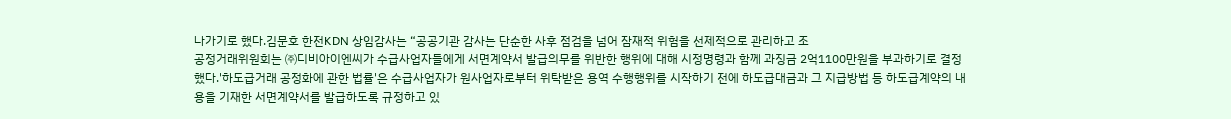나가기로 했다.김문호 한전KDN 상임감사는 “공공기관 감사는 단순한 사후 점검을 넘어 잠재적 위험을 선제적으로 관리하고 조
공정거래위원회는 ㈜디비아이엔씨가 수급사업자들에게 서면계약서 발급의무를 위반한 행위에 대해 시정명령과 함께 과징금 2억1100만원을 부과하기로 결정했다.'하도급거래 공정화에 관한 법률'은 수급사업자가 원사업자로부터 위탁받은 용역 수행행위를 시작하기 전에 하도급대금과 그 지급방법 등 하도급계약의 내용을 기재한 서면계약서를 발급하도록 규정하고 있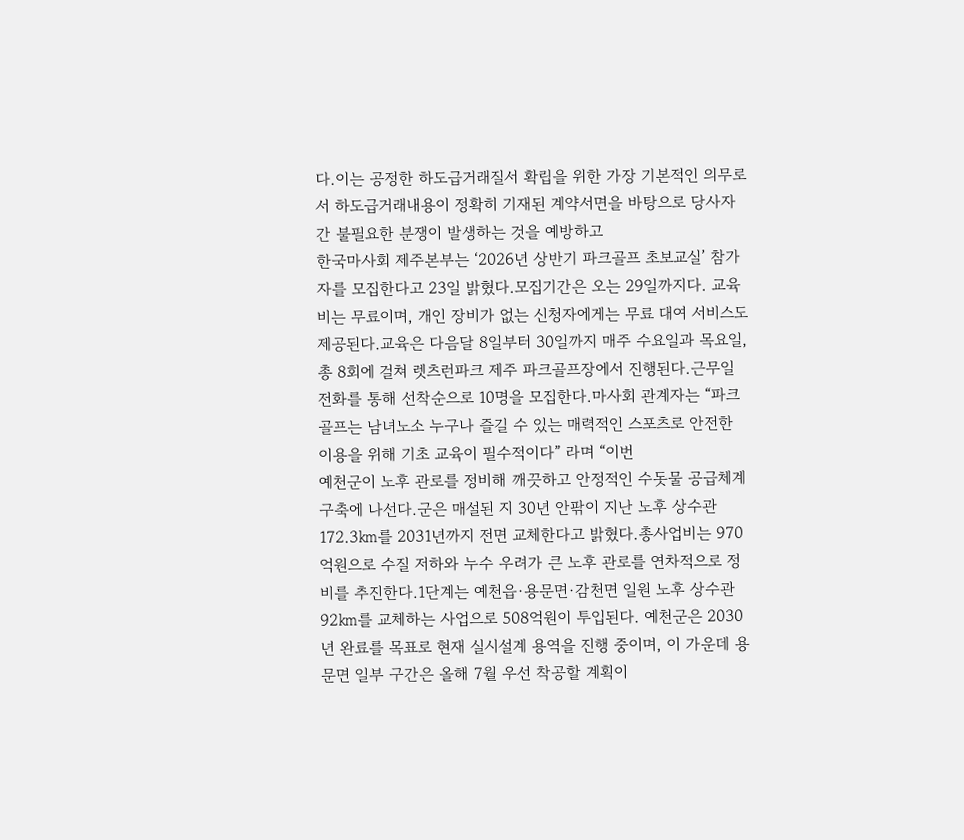다.이는 공정한 하도급거래질서 확립을 위한 가장 기본적인 의무로서 하도급거래내용이 정확히 기재된 계약서면을 바탕으로 당사자 간 불필요한 분쟁이 발생하는 것을 예방하고
한국마사회 제주본부는 ‘2026년 상반기 파크골프 초보교실’ 참가자를 모집한다고 23일 밝혔다.모집기간은 오는 29일까지다. 교육비는 무료이며, 개인 장비가 없는 신청자에게는 무료 대여 서비스도 제공된다.교육은 다음달 8일부터 30일까지 매주 수요일과 목요일, 총 8회에 걸쳐 렛츠런파크 제주 파크골프장에서 진행된다.근무일 전화를 통해 선착순으로 10명을 모집한다.마사회 관계자는 “파크골프는 남녀노소 누구나 즐길 수 있는 매력적인 스포츠로 안전한 이용을 위해 기초 교육이 필수적이다” 라며 “이번
예천군이 노후 관로를 정비해 깨끗하고 안정적인 수돗물 공급체계 구축에 나선다.군은 매설된 지 30년 안팎이 지난 노후 상수관 172.3㎞를 2031년까지 전면 교체한다고 밝혔다.총사업비는 970억원으로 수질 저하와 누수 우려가 큰 노후 관로를 연차적으로 정비를 추진한다.1단계는 예천읍·용문면·감천면 일원 노후 상수관 92㎞를 교체하는 사업으로 508억원이 투입된다. 예천군은 2030년 완료를 목표로 현재 실시설계 용역을 진행 중이며, 이 가운데 용문면 일부 구간은 올해 7월 우선 착공할 계획이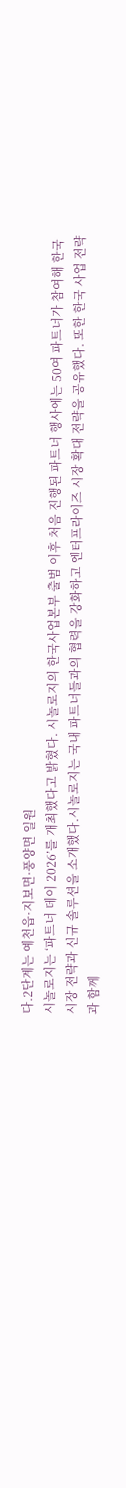다.2단계는 예천읍·지보면·풍양면 일원
시놀로지는 ‘파트너 데이 2026’를 개최했다고 밝혔다. 시놀로지의 한국사업본부 출범 이후 처음 진행된 파트너 행사에는 50여 파트너가 참여해 한국 시장 전략과 신규 솔루션을 소개했다.시놀로지는 국내 파트너들과의 협력을 강화하고 엔터프라이즈 시장 확대 전략을 공유했다. 또한 한국 사업 전략과 함께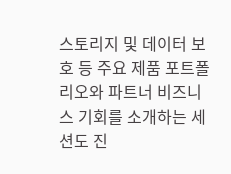스토리지 및 데이터 보호 등 주요 제품 포트폴리오와 파트너 비즈니스 기회를 소개하는 세션도 진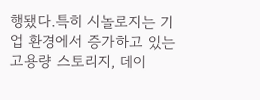행됐다.특히 시놀로지는 기업 환경에서 증가하고 있는 고용량 스토리지, 데이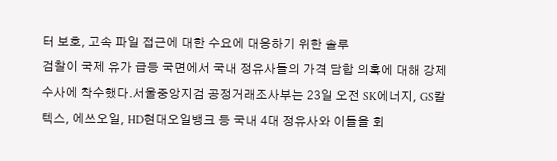터 보호, 고속 파일 접근에 대한 수요에 대응하기 위한 솔루
검찰이 국제 유가 급등 국면에서 국내 정유사들의 가격 담합 의혹에 대해 강제수사에 착수했다.서울중앙지검 공정거래조사부는 23일 오전 SK에너지, GS칼텍스, 에쓰오일, HD현대오일뱅크 등 국내 4대 정유사와 이들을 회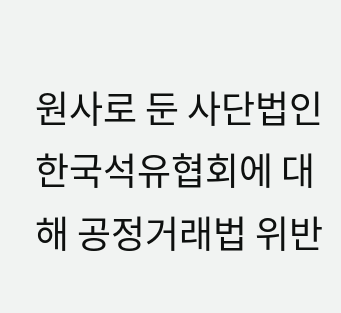원사로 둔 사단법인 한국석유협회에 대해 공정거래법 위반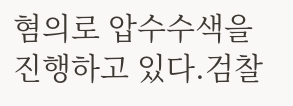혐의로 압수수색을 진행하고 있다.검찰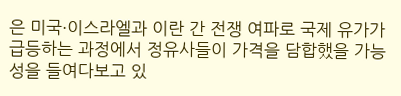은 미국·이스라엘과 이란 간 전쟁 여파로 국제 유가가 급등하는 과정에서 정유사들이 가격을 담합했을 가능성을 들여다보고 있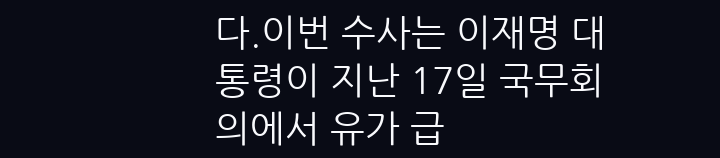다.이번 수사는 이재명 대통령이 지난 17일 국무회의에서 유가 급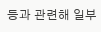등과 관련해 일부